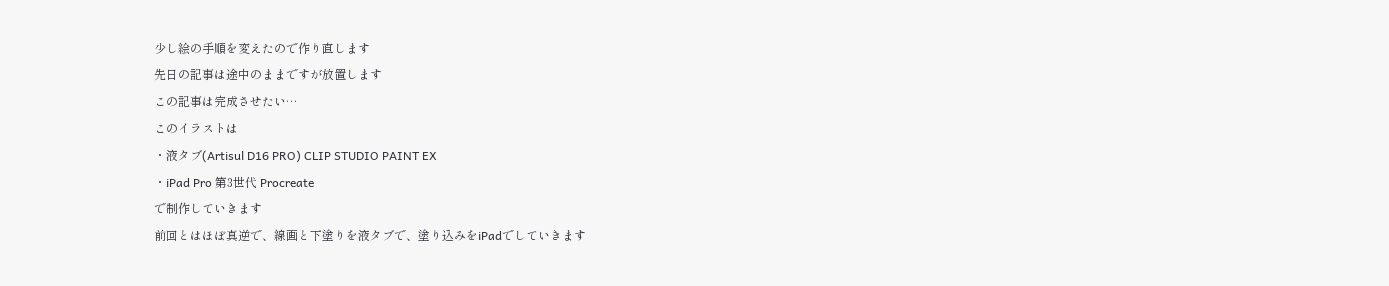少し絵の手順を変えたので作り直します
先日の記事は途中のままですが放置します
この記事は完成させたい…
このイラストは
・液タブ(Artisul D16 PRO) CLIP STUDIO PAINT EX
・iPad Pro 第3世代 Procreate
で制作していきます
前回とはほぼ真逆で、線画と下塗りを液タブで、塗り込みをiPadでしていきます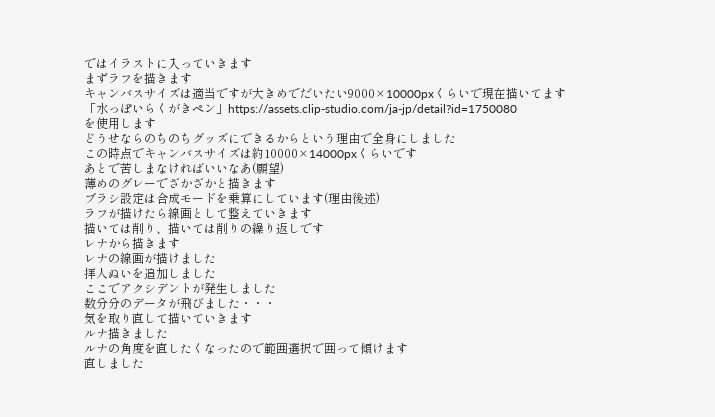ではイラストに入っていきます
まずラフを描きます
キャンバスサイズは適当ですが大きめでだいたい9000×10000pxくらいで現在描いてます
「水っぽいらくがきペン」https://assets.clip-studio.com/ja-jp/detail?id=1750080
を使用します
どうせならのちのちグッズにできるからという理由で全身にしました
この時点でキャンバスサイズは約10000×14000pxくらいです
あとで苦しまなければいいなあ(願望)
薄めのグレーでざかざかと描きます
ブラシ設定は合成モードを乗算にしています(理由後述)
ラフが描けたら線画として整えていきます
描いては削り、描いては削りの繰り返しです
レナから描きます
レナの線画が描けました
拝人ぬいを追加しました
ここでアクシデントが発生しました
数分分のデータが飛びました・・・
気を取り直して描いていきます
ルナ描きました
ルナの角度を直したくなったので範囲選択で囲って傾けます
直しました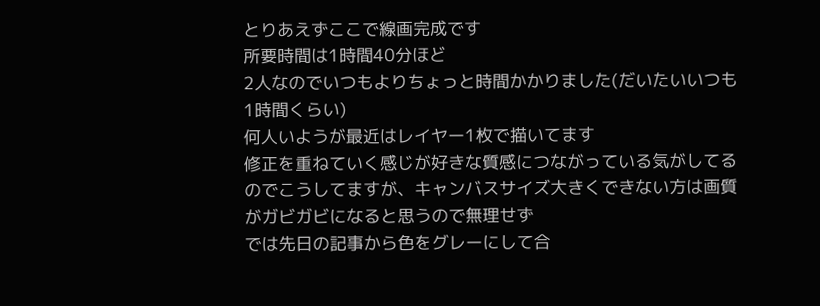とりあえずここで線画完成です
所要時間は1時間40分ほど
2人なのでいつもよりちょっと時間かかりました(だいたいいつも1時間くらい)
何人いようが最近はレイヤー1枚で描いてます
修正を重ねていく感じが好きな質感につながっている気がしてるのでこうしてますが、キャンバスサイズ大きくできない方は画質がガビガビになると思うので無理せず
では先日の記事から色をグレーにして合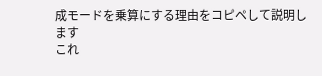成モードを乗算にする理由をコピペして説明します
これ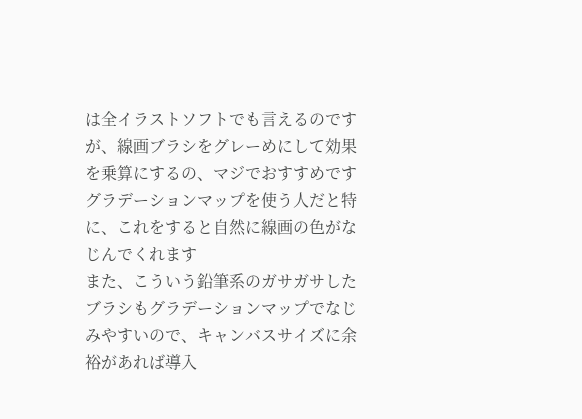は全イラストソフトでも言えるのですが、線画ブラシをグレーめにして効果を乗算にするの、マジでおすすめです
グラデーションマップを使う人だと特に、これをすると自然に線画の色がなじんでくれます
また、こういう鉛筆系のガサガサしたブラシもグラデーションマップでなじみやすいので、キャンバスサイズに余裕があれば導入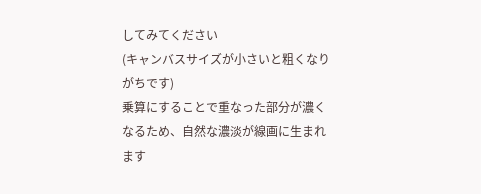してみてください
(キャンバスサイズが小さいと粗くなりがちです)
乗算にすることで重なった部分が濃くなるため、自然な濃淡が線画に生まれます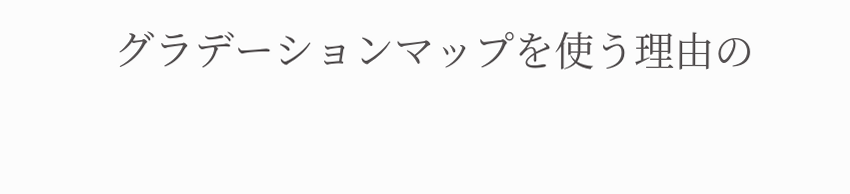グラデーションマップを使う理由の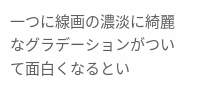一つに線画の濃淡に綺麗なグラデーションがついて面白くなるとい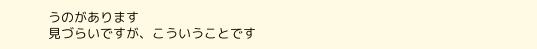うのがあります
見づらいですが、こういうことです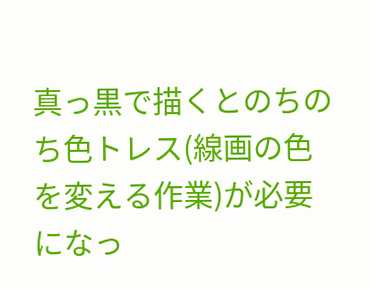真っ黒で描くとのちのち色トレス(線画の色を変える作業)が必要になっ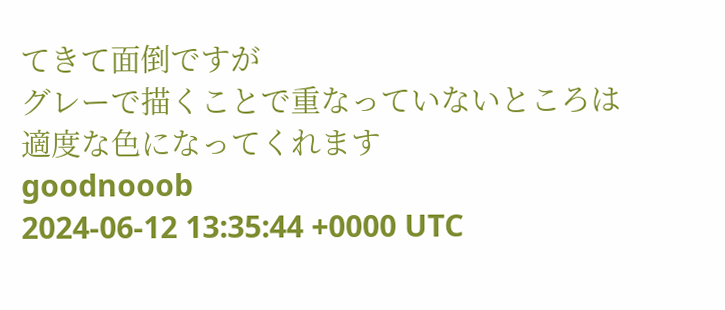てきて面倒ですが
グレーで描くことで重なっていないところは適度な色になってくれます
goodnooob
2024-06-12 13:35:44 +0000 UTC